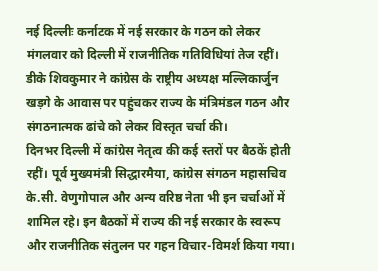नई दिल्लीः कर्नाटक में नई सरकार के गठन को लेकर मंगलवार को दिल्ली में राजनीतिक गतिविधियां तेज रहीं। डीके शिवकुमार ने कांग्रेस के राष्ट्रीय अध्यक्ष मल्लिकार्जुन खड़गे के आवास पर पहुंचकर राज्य के मंत्रिमंडल गठन और संगठनात्मक ढांचे को लेकर विस्तृत चर्चा की।
दिनभर दिल्ली में कांग्रेस नेतृत्व की कई स्तरों पर बैठकें होती रहीं। पूर्व मुख्यमंत्री सिद्धारमैया, कांग्रेस संगठन महासचिव के.सी. वेणुगोपाल और अन्य वरिष्ठ नेता भी इन चर्चाओं में शामिल रहे। इन बैठकों में राज्य की नई सरकार के स्वरूप और राजनीतिक संतुलन पर गहन विचार-विमर्श किया गया।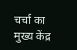चर्चा का मुख्य केंद्र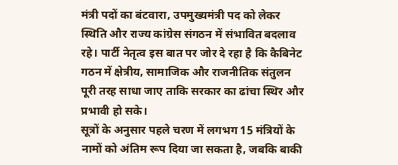मंत्री पदों का बंटवारा, उपमुख्यमंत्री पद को लेकर स्थिति और राज्य कांग्रेस संगठन में संभावित बदलाव रहे। पार्टी नेतृत्व इस बात पर जोर दे रहा है कि कैबिनेट गठन में क्षेत्रीय, सामाजिक और राजनीतिक संतुलन पूरी तरह साधा जाए ताकि सरकार का ढांचा स्थिर और प्रभावी हो सके।
सूत्रों के अनुसार पहले चरण में लगभग 15 मंत्रियों के नामों को अंतिम रूप दिया जा सकता है, जबकि बाकी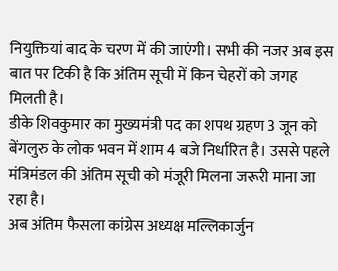नियुक्तियां बाद के चरण में की जाएंगी। सभी की नजर अब इस बात पर टिकी है कि अंतिम सूची में किन चेहरों को जगह मिलती है।
डीके शिवकुमार का मुख्यमंत्री पद का शपथ ग्रहण 3 जून को बेंगलुरु के लोक भवन में शाम 4 बजे निर्धारित है। उससे पहले मंत्रिमंडल की अंतिम सूची को मंजूरी मिलना जरूरी माना जा रहा है।
अब अंतिम फैसला कांग्रेस अध्यक्ष मल्लिकार्जुन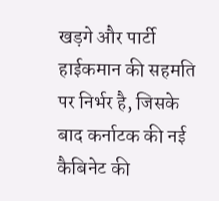खड़गे और पार्टी हाईकमान की सहमति पर निर्भर है, जिसके बाद कर्नाटक की नई कैबिनेट की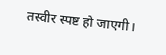तस्वीर स्पष्ट हो जाएगी।